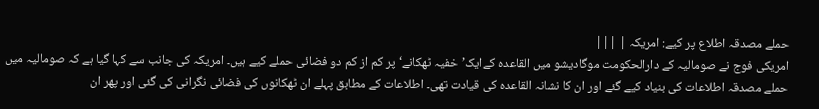حملے مصدقہ اطلاع پر کیے: امریکہ | |||
امریکی فوج نے صومالیہ کے دارالحکومت موگادیشو میں القاعدہ کےایک’خفیہ ٹھکانے‘ پر کم از کم دو فضائی حملے کیے ہیں۔ امریکہ کی جانب سے کہا گیا ہے کہ صومالیہ میں حملے مصدقہ اطلاعات کی بنیاد کیے گئے اور ان کا نشانہ القاعدہ کی قیادت تھی۔ اطلاعات کے مطابق پہلے ان ٹھکانوں کی فضائی نگرانی کی گئی اور پھر ان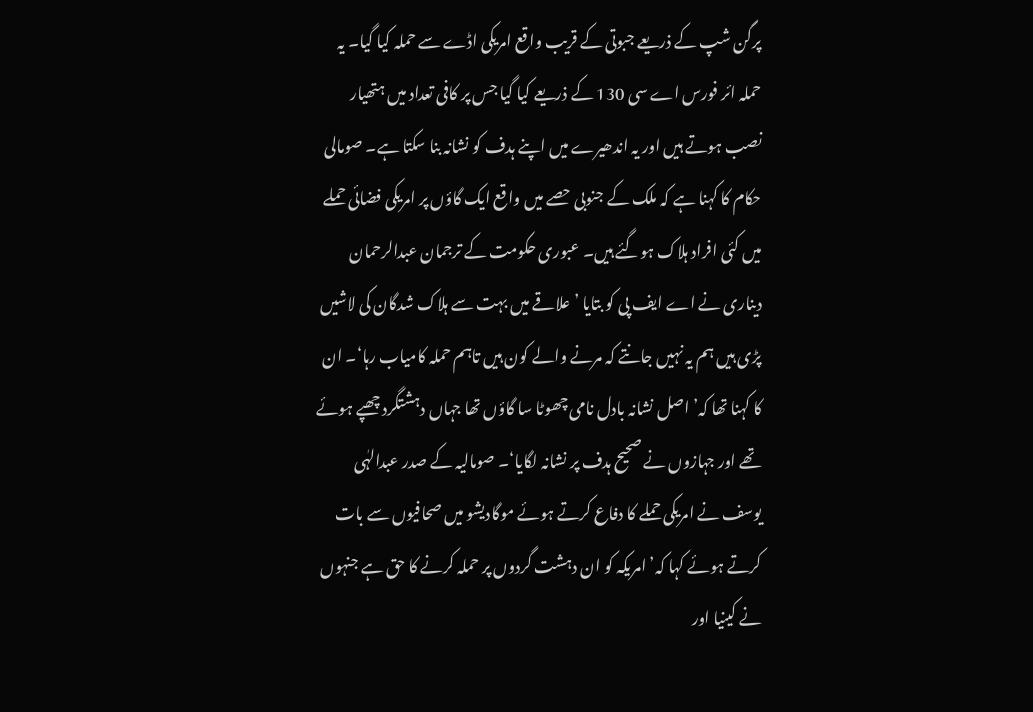پرگن شپ کے ذریعے جبوتی کے قریب واقع امریکی اڈے سے حملہ کیا گیا۔ یہ حملہ ائر فورس اے سی 130 کے ذریعے کیا گیا جس پر کافی تعداد میں ہتھیار نصب ہوتے ہیں اور یہ اندھیرے میں اپنے ہدف کو نشانہ بنا سکتا ہے۔ صومالی حکام کا کہنا ہے کہ ملک کے جنوبی حصے میں واقع ایک گاؤں پر امریکی فضائی حملے میں کئی افراد ہلاک ہوگئے ہیں۔ عبوری حکومت کے ترجمان عبدالرحمان دیناری نے اے ایف پی کو بتایا ’علاقے میں بہت سے ہلاک شدگان کی لاشیں پڑی ہیں ہم یہ نہیں جانتے کہ مرنے والے کون ہیں تاہم حملہ کامیاب رہا‘۔ ان کا کہنا تھا کہ’ اصل نشانہ بادل نامی چھوٹا سا گاؤں تھا جہاں دہشتگرد چھپے ہوئے تھے اور جہازوں نے صحیح ہدف پر نشانہ لگایا‘۔ صومالیہ کے صدر عبدالہٰی یوسف نے امریکی حملے کا دفاع کرتے ہوئے موگادیشو میں صحافیوں سے بات کرتے ہوئے کہا کہ’امریکہ کو ان دہشت گردوں پر حملہ کرنے کا حق ہے جنہوں نے کینیا اور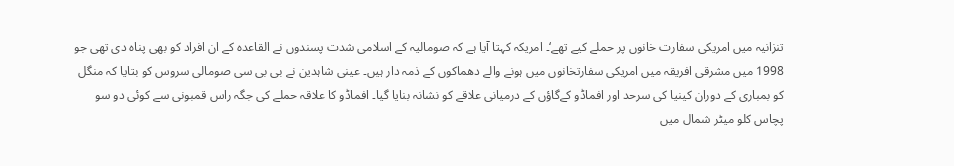تنزانیہ میں امریکی سفارت خانوں پر حملے کیے تھے‘۔ امریکہ کہتا آیا ہے کہ صومالیہ کے اسلامی شدت پسندوں نے القاعدہ کے ان افراد کو بھی پناہ دی تھی جو 1998 میں مشرقی افریقہ میں امریکی سفارتخانوں میں ہونے والے دھماکوں کے ذمہ دار ہیں۔ عینی شاہدین نے بی بی سی صومالی سروس کو بتایا کہ منگل کو بمباری کے دوران کینیا کی سرحد اور افماڈو کےگاؤں کے درمیانی علاقے کو نشانہ بنایا گیا۔ افماڈو کا علاقہ حملے کی جگہ راس قمبونی سے کوئی دو سو پچاس کلو میٹر شمال میں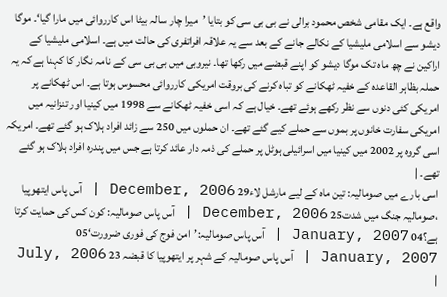واقع ہے۔ ایک مقامی شخص محمود برالی نے بی بی سی کو بتایا ’میرا چار سالہ بیٹا اس کارروائی میں مارا گیا‘۔ موگا دیشو سے اسلامی ملیشیا کے نکالے جانے کے بعد سے یہ علاقہ افراتفری کی حالت میں ہے۔ اسلامی ملیشیا کے اراکین نے چھ ماہ تک موگا دیشو کو اپنے قبضے میں رکھا تھا۔ نیروبی میں بی بی سی کے نامہ نگار کا کہنا ہے کہ یہ حملہ بظاہر القاعدہ کے خفیہ ٹھکانے کو تباہ کرنے کی بروقت امریکی کارروائی محسوس ہوتا ہے۔ اس ٹھکانے پر امریکی کئی دنوں سے نظر رکھے ہوئے تھے۔ خیال ہے کہ اسی خفیہ ٹھکانے سے 1998 میں کینیا اور تنزانیہ میں امریکی سفارت خانوں پر بموں سے حملے کیے گئے تھے۔ ان حملوں میں 250 سے زائد افراد ہلاک ہو گئے تھے۔ امریکہ اسی گروہ پر 2002 میں کینیا میں اسرائیلی ہوٹل پر حملے کی ذمہ دار عائد کرتا ہے جس میں پندرہ افراد ہلاک ہو گئے تھے۔ |
اسی بارے میں صومالیہ: تین ماہ کے لیے مارشل لاء29 December, 2006 | آس پاس ایتھوپیا ،صومالیہ جنگ میں شدت25 December, 2006 | آس پاس صومالیہ: کون کس کی حمایت کرتا ہے؟04 January, 2007 | آس پاس صومالیہ:’امن فوج کی فوری ضرورت‘05 January, 2007 | آس پاس صومالیہ کے شہر پر ایتھوپیا کا قبضہ 23 July, 2006 |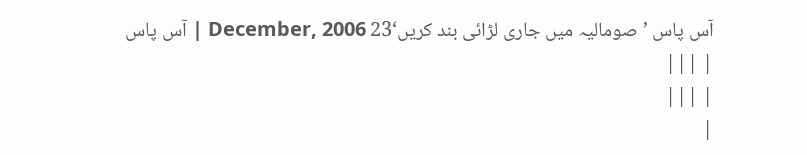آس پاس ’صومالیہ میں جاری لڑائی بند کریں‘23 December, 2006 | آس پاس | |||
| |||
|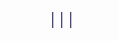|||